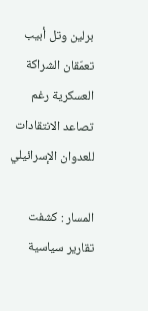برلين وتل أبيب تعمّقان الشراكة العسكرية رغم تصاعد الانتقادات للعدوان الإسرائيلي

المسار : كشفت تقارير سياسية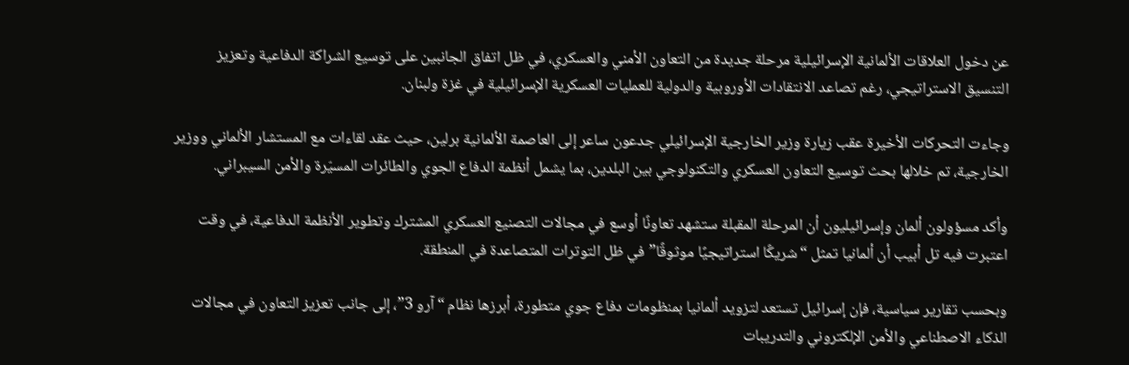عن دخول العلاقات الألمانية الإسرائيلية مرحلة جديدة من التعاون الأمني والعسكري، في ظل اتفاق الجانبين على توسيع الشراكة الدفاعية وتعزيز التنسيق الاستراتيجي، رغم تصاعد الانتقادات الأوروبية والدولية للعمليات العسكرية الإسرائيلية في غزة ولبنان.

وجاءت التحركات الأخيرة عقب زيارة وزير الخارجية الإسرائيلي جدعون ساعر إلى العاصمة الألمانية برلين، حيث عقد لقاءات مع المستشار الألماني ووزير الخارجية، تم خلالها بحث توسيع التعاون العسكري والتكنولوجي بين البلدين، بما يشمل أنظمة الدفاع الجوي والطائرات المسيّرة والأمن السيبراني.

وأكد مسؤولون ألمان وإسرائيليون أن المرحلة المقبلة ستشهد تعاونًا أوسع في مجالات التصنيع العسكري المشترك وتطوير الأنظمة الدفاعية، في وقت اعتبرت فيه تل أبيب أن ألمانيا تمثل “شريكًا استراتيجيًا موثوقًا” في ظل التوترات المتصاعدة في المنطقة.

وبحسب تقارير سياسية، فإن إسرائيل تستعد لتزويد ألمانيا بمنظومات دفاع جوي متطورة، أبرزها نظام “آرو 3”، إلى جانب تعزيز التعاون في مجالات الذكاء الاصطناعي والأمن الإلكتروني والتدريبات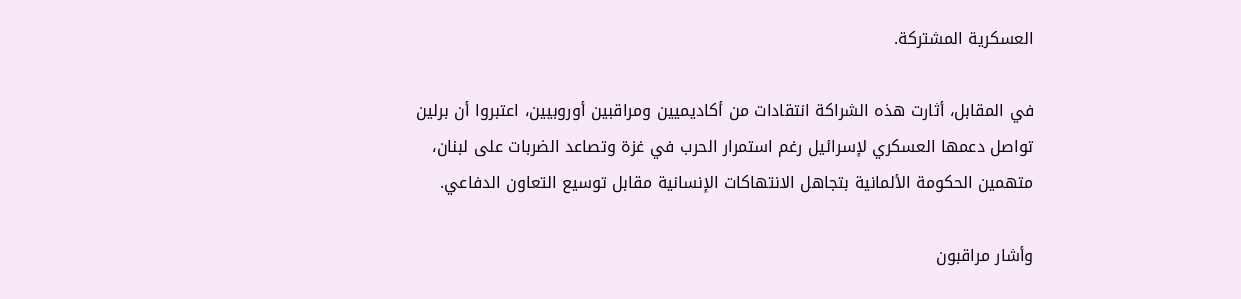العسكرية المشتركة.

في المقابل، أثارت هذه الشراكة انتقادات من أكاديميين ومراقبين أوروبيين، اعتبروا أن برلين تواصل دعمها العسكري لإسرائيل رغم استمرار الحرب في غزة وتصاعد الضربات على لبنان، متهمين الحكومة الألمانية بتجاهل الانتهاكات الإنسانية مقابل توسيع التعاون الدفاعي.

وأشار مراقبون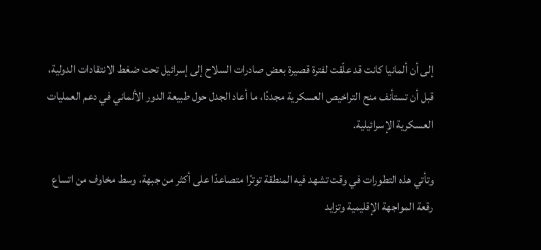إلى أن ألمانيا كانت قد علّقت لفترة قصيرة بعض صادرات السلاح إلى إسرائيل تحت ضغط الانتقادات الدولية، قبل أن تستأنف منح التراخيص العسكرية مجددًا، ما أعاد الجدل حول طبيعة الدور الألماني في دعم العمليات العسكرية الإسرائيلية.

وتأتي هذه التطورات في وقت تشهد فيه المنطقة توترًا متصاعدًا على أكثر من جبهة، وسط مخاوف من اتساع رقعة المواجهة الإقليمية وتزايد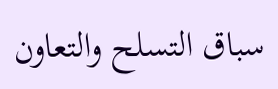سباق التسلح والتعاون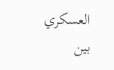العسكري بين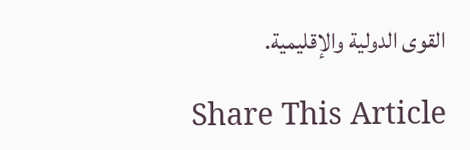القوى الدولية والإقليمية.

Share This Article